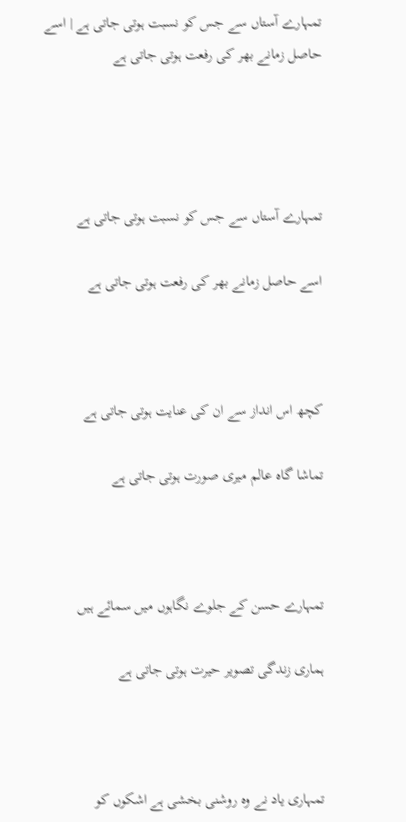تمہارے آستاں سے جس کو نسبت ہوتی جاتی ہے | اسے حاصل زمانے بھر کی رفعت ہوتی جاتی ہے




تمہارے آستاں سے جس کو نسبت ہوتی جاتی ہے

اسے حاصل زمانے بھر کی رفعت ہوتی جاتی ہے



کچھ اس انداز سے ان کی عنایت ہوتی جاتی ہے

تماشا گاہ عالم میری صورت ہوتی جاتی ہے



تمہارے حسن کے جلوے نگاہوں میں سمائے ہیں

ہماری زندگی تصویر حیرت ہوتی جاتی ہے



تمہاری یاد نے وہ روشنی بخشی ہے اشکوں کو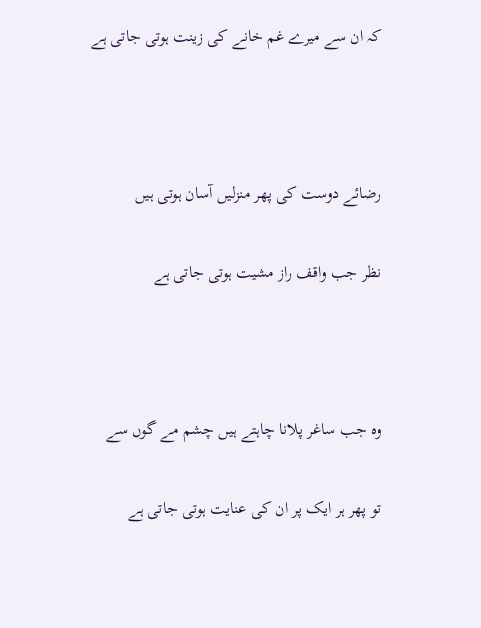کہ ان سے میرے غم خانے کی زینت ہوتی جاتی ہے



رضائے دوست کی پھر منزلیں آسان ہوتی ہیں

نظر جب واقف راز مشیت ہوتی جاتی ہے



وہ جب ساغر پلانا چاہتے ہیں چشم مے گوں سے

تو پھر ہر ایک پر ان کی عنایت ہوتی جاتی ہے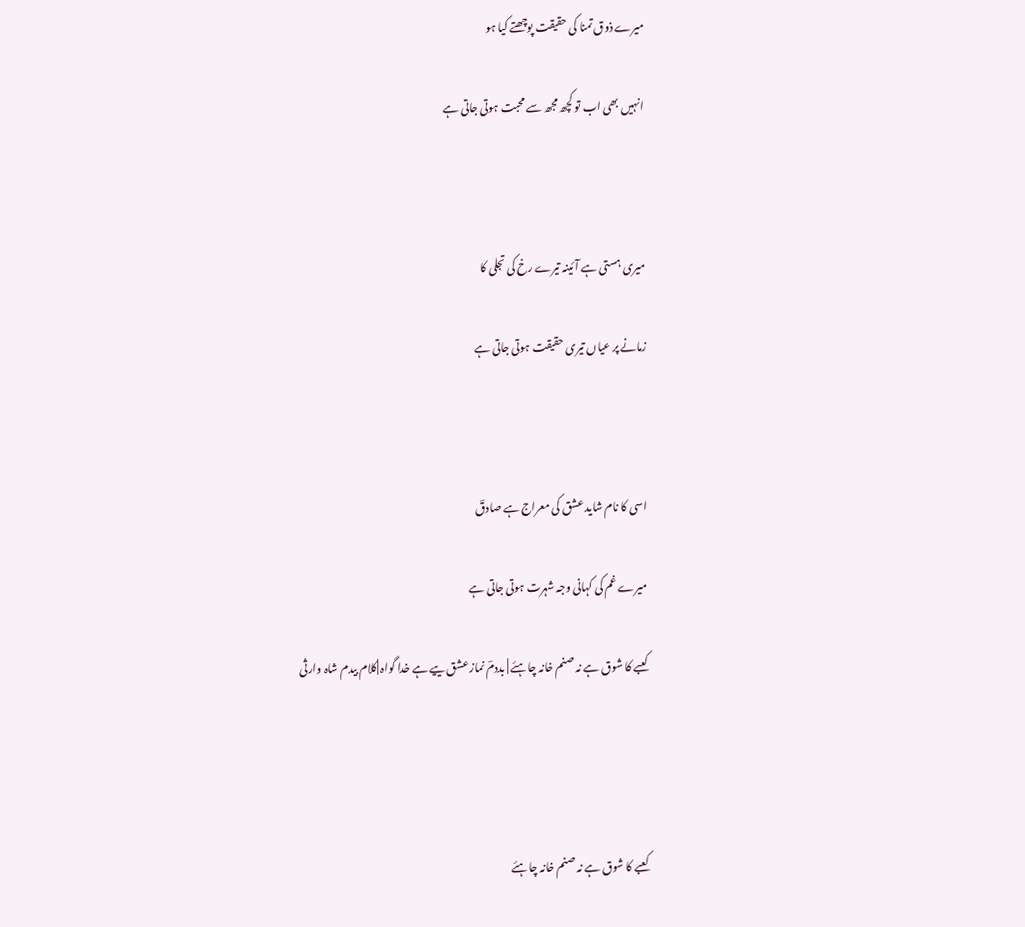میرے ذوق تمنا کی حقیقت پوچھتے کیا ہو

انہیں بھی اب تو کچھ مجھ سے محبت ہوتی جاتی ہے



میری ہستی ہے آئینہ تیرے رخ کی تجلی کا

زمانے پر عیاں تیری حقیقت ہوتی جاتی ہے



اسی کا نام شاید عشق کی معراج ہے صادقؔ

میرے غم کی کہانی وجہ شہرت ہوتی جاتی ہے

کعبے کا شوق ہے نہ صنم خانہ چاہئے | بددمؔ نماز عشق ییے ہے خدا گواہ |کلام بیدم شاہ وارثی




کعبے کا شوق ہے نہ صنم خانہ چاہئے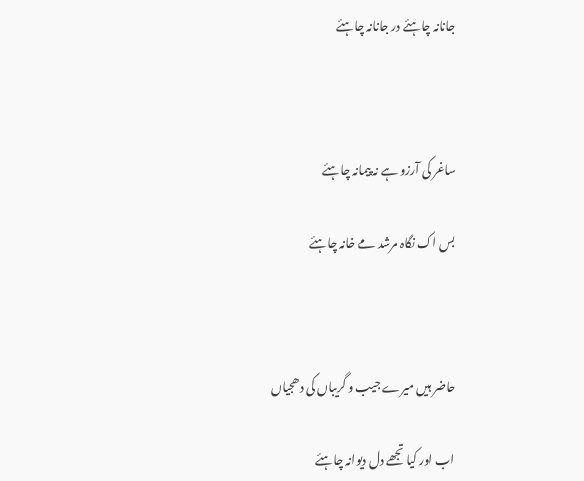جانانہ چاہئے در جانانہ چاہئے



ساغر کی آرزو ہے نہ پیمانہ چاہئے

بس اک نگاہ مرشد مے خانہ چاہئے



حاضر ہیں میرے جیب و گریباں کی دھجیاں

اب اور کیا تجھے دل دیوانہ چاہئے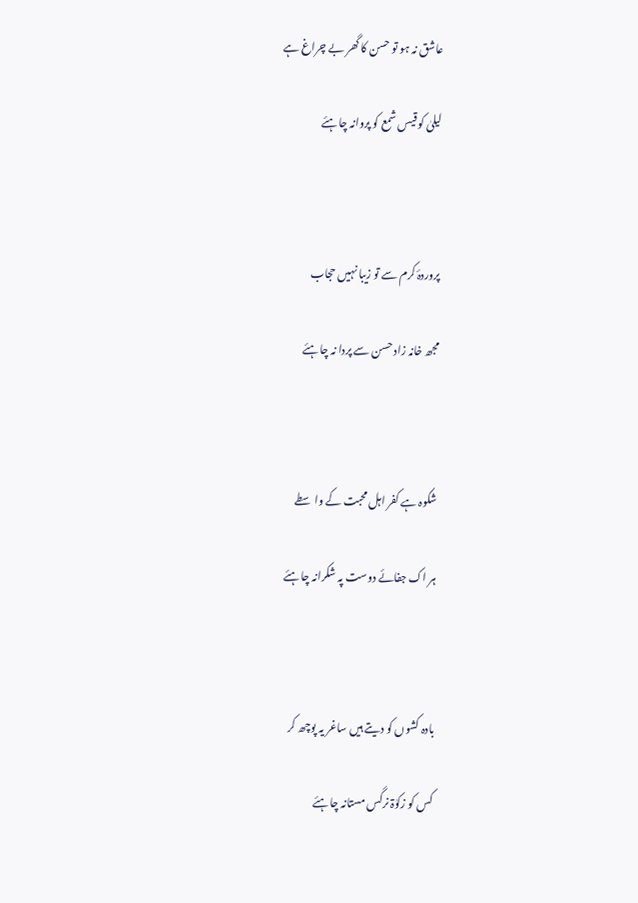عاشق نہ ہو تو حسن کا گھر بے چراغ ہے

لیلیٰ کو قیس شمع کو پروانہ چاہئے



پروردۂ کرم سے تو زیبا نہیں حجاب

مجھ خانہ زاد حسن سے پردا نہ چاہئے



شکوہ ہے کفر اہل محبت کے واسطے

ہر اک جفائے دوست پہ شکرانہ چاہئے



بادہ کشوں کو دیتے ہیں ساغر یہ پوچھ کر

کس کو زکوٰۃ نرگس مستانہ چاہئے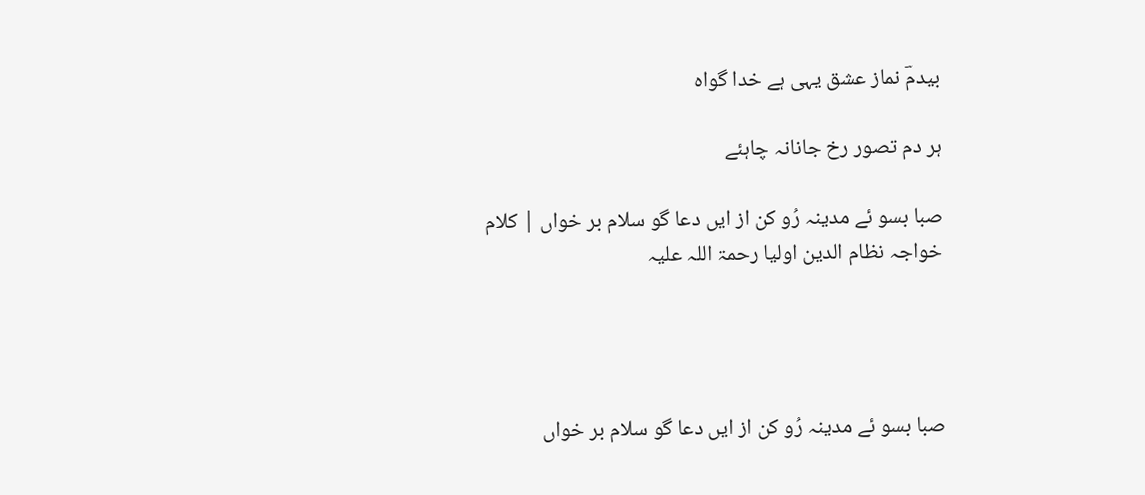بیدمؔ نماز عشق یہی ہے خدا گواہ

ہر دم تصور رخ جانانہ چاہئے

صبا بسو ئے مدینہ رُو کن از ایں دعا گو سلام بر خواں | کلام خواجہ نظام الدین اولیا رحمۃ اللہ علیہ




صبا بسو ئے مدینہ رُو کن از ایں دعا گو سلام بر خواں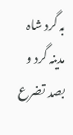بہ گرد شاہ مدینہ گرد و بصد تضرع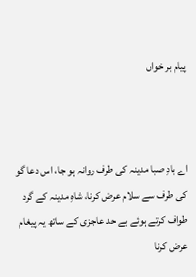پیام بر خواں



اے بادِ صبا مدینہ کی طرف روانہ ہو جا، اس دعا گو کی طرف سے سلام عرض کرنا، شاہِ مدینہ کے گرد طواف کرتے ہوئے بے حد عاجزی کے ساتھ یہ پیغام عرض کرنا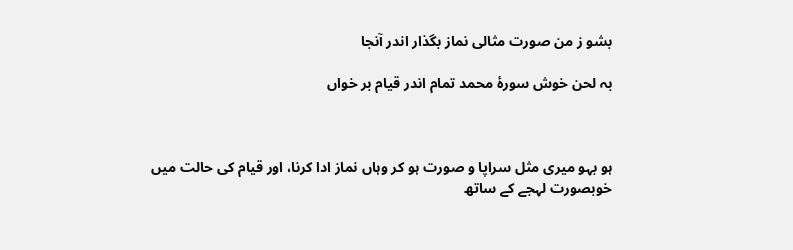بشو ز من صورت مثالی نماز بگذار اندر آنجا

بہ لحن خوش سورۂ محمد تمام اندر قیام بر خواں



ہو بہو میری مثل سراپا و صورت ہو کر وہاں نماز ادا کرنا، اور قیام کی حالت میں خوبصورت لہجے کے ساتھ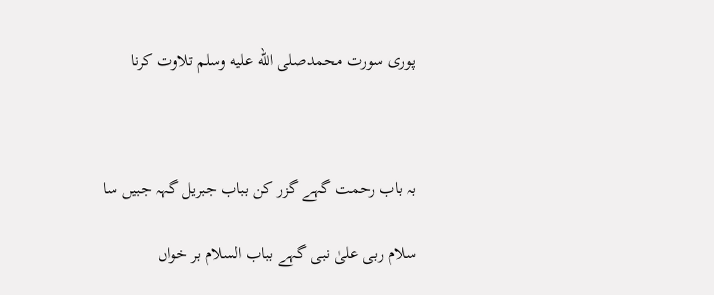پوری سورت محمدصلى الله عليه وسلم تلاوت کرنا



بہ باب رحمت گہے گزر کن بباب جبریل گہہ جبیں سا

سلام ربی علیٰ نبی گہے بباب السلام بر خواں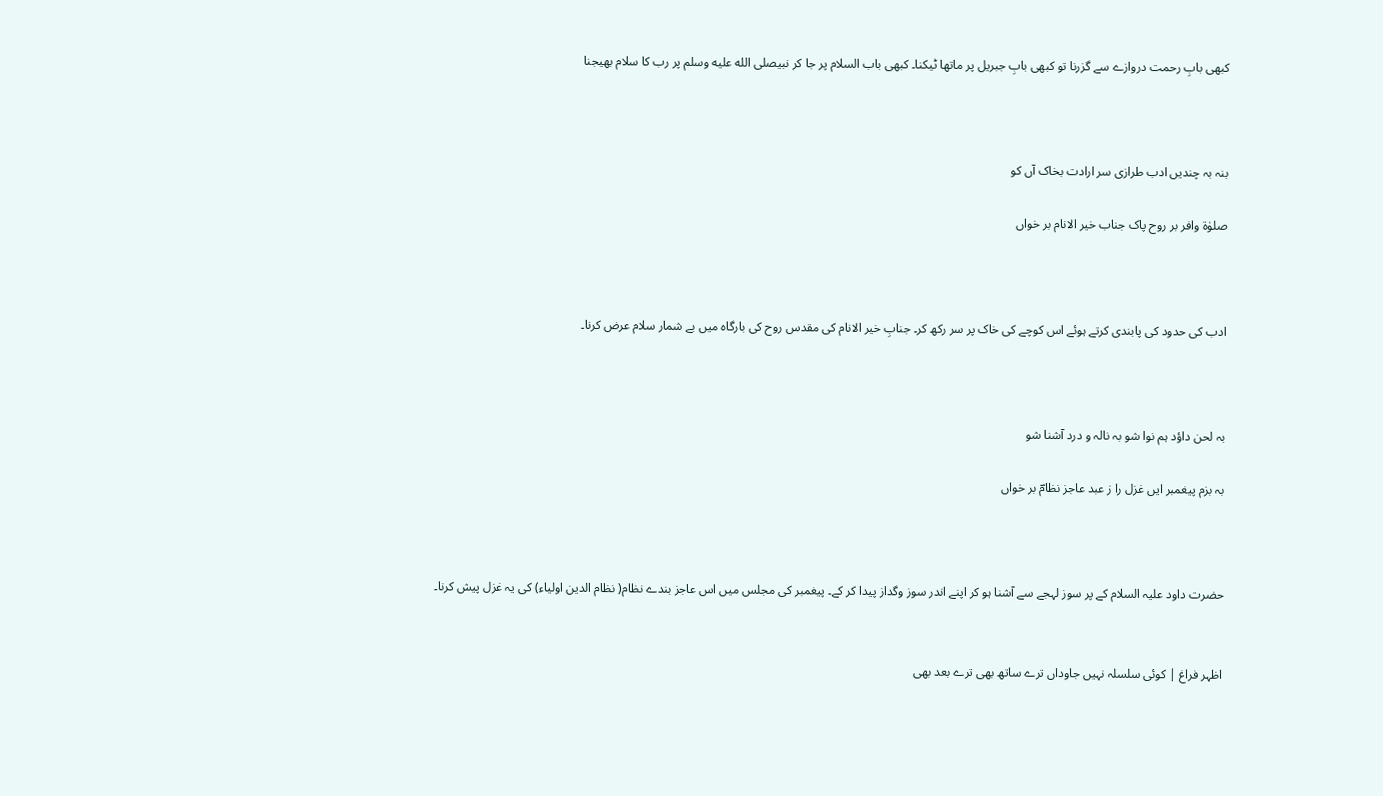کبھی بابِ رحمت دروازے سے گزرنا تو کبھی بابِ جبریل پر ماتھا ٹیکنا۔ کبھی باب السلام پر جا کر نبیصلى الله عليه وسلم پر رب کا سلام بھیجنا



بنہ بہ چندیں ادب طرازی سر ارادت بخاک آں کو

صلوٰۃ وافر بر روح پاک جناب خیر الانام بر خواں



ادب کی حدود کی پابندی کرتے ہوئے اس کوچے کی خاک پر سر رکھ کر۔ جنابِ خیر الانام کی مقدس روح کی بارگاہ میں بے شمار سلام عرض کرنا۔



بہ لحن داؤد ہم نوا شو بہ نالہ و درد آشنا شو

بہ بزم پیغمبر ایں غزل را ز عبد عاجز نظامؔ بر خواں



حضرت داود علیہ السلام کے پر سوز لہجے سے آشنا ہو کر اپنے اندر سوز وگداز پیدا کر کے۔ پیغمبر کی مجلس میں اس عاجز بندے نظام( نظام الدین اولیاء) کی یہ غزل پیش کرنا۔


اظہر فراغ | کوئی سلسلہ نہیں جاوداں ترے ساتھ بھی ترے بعد بھی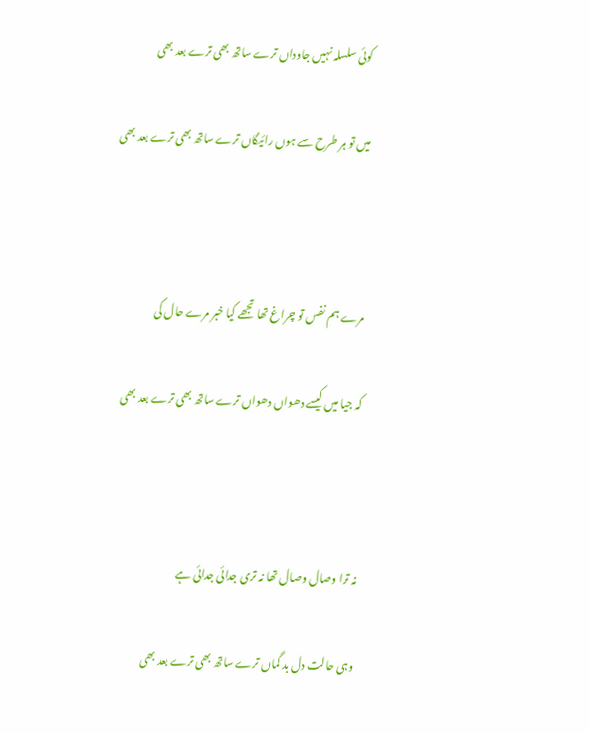کوئی سلسلہ نہیں جاوداں ترے ساتھ بھی ترے بعد بھی

میں تو ہر طرح سے ہوں رائیگاں ترے ساتھ بھی ترے بعد بھی



مرے ہم نفس تو چراغ تھا تجھے کیا خبر مرے حال کی

کہ جیا میں کیسے دھواں دھواں ترے ساتھ بھی ترے بعد بھی



نہ ترا وصال وصال تھا نہ تری جدائی جدائی ہے

وہی حالت دل بد گماں ترے ساتھ بھی ترے بعد بھی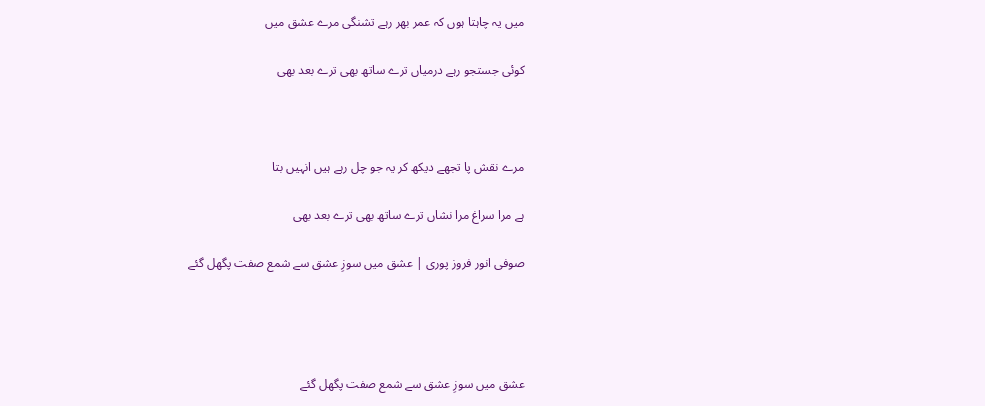میں یہ چاہتا ہوں کہ عمر بھر رہے تشنگی مرے عشق میں

کوئی جستجو رہے درمیاں ترے ساتھ بھی ترے بعد بھی



مرے نقش پا تجھے دیکھ کر یہ جو چل رہے ہیں انہیں بتا

ہے مرا سراغ مرا نشاں ترے ساتھ بھی ترے بعد بھی

صوفی انور فروز پوری | عشق میں سوزِ عشق سے شمع صفت پگھل گئے




عشق میں سوزِ عشق سے شمع صفت پگھل گئے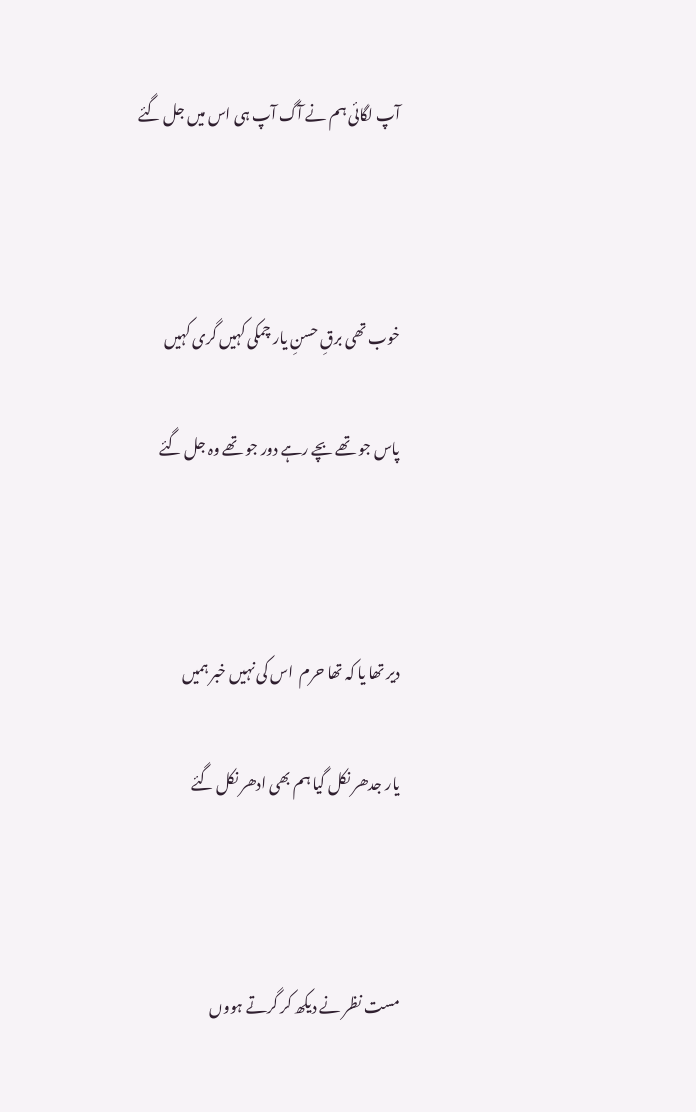آپ لگائی ہم نے آگ آپ ہی اس میں جل گئے



خوب تھی برقِ حسنِ یار چمکی کہیں گری کہیں

پاس جو تھے بچے رہے دور جو تھے وہ جل گئے



دیر تھا یا کہ تھا حرم  اس کی نہیں خبر ہمیں

یار جدھر نکل گیا ہم بھی ادھر نکل گئے



مست نظر نے دیکھ کر گرتے ہووں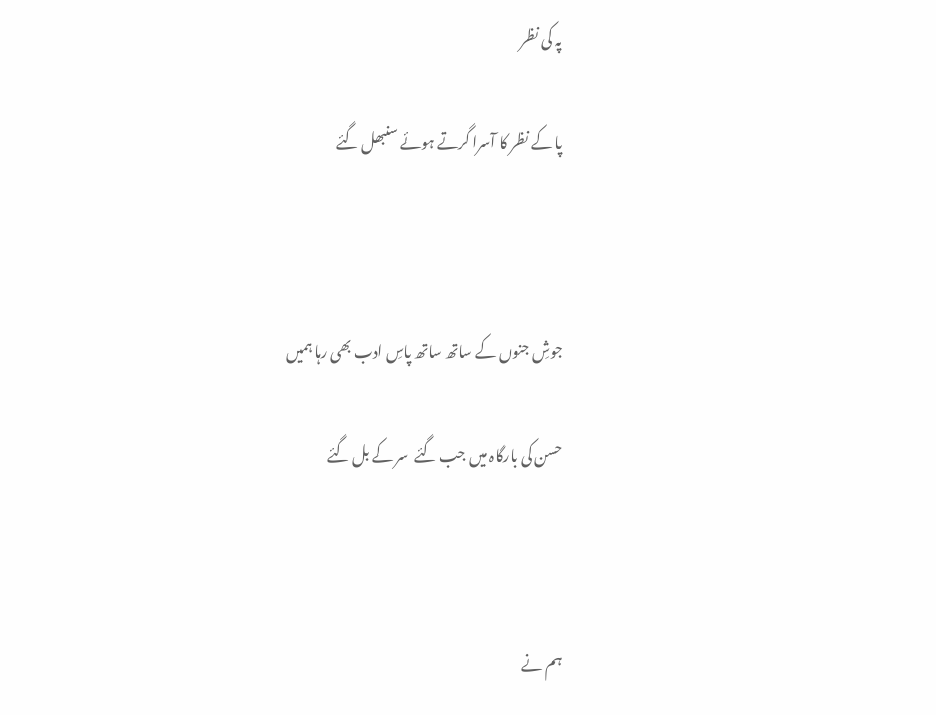پہ کی نظر

پا کے نظر کا آسرا گرتے ہوئے سنبھل گئے



جوشِ جنوں کے ساتھ ساتھ پاسِ ادب بھی رہا ہمیں

حسن کی بارگاہ میں جب گئے  سر کے بل گئے



ہم نے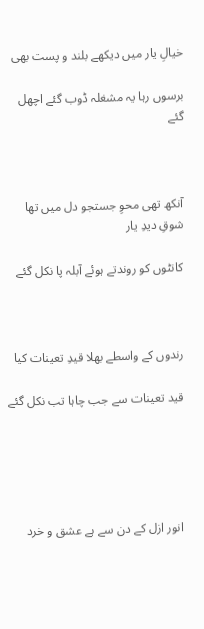خیالِ یار میں دیکھے بلند و پست بھی

برسوں رہا یہ مشغلہ ڈوب گئے اچھل گئے



آنکھ تھی محوِ جستجو دل میں تھا شوقِ دیدِ یار

کانٹوں کو روندتے ہوئے آبلہ پا نکل گئے



رندوں کے واسطے بھلا قیدِ تعینات کیا

قید تعینات سے جب چاہا تب نکل گئے





انور ازل کے دن سے ہے عشق و خرد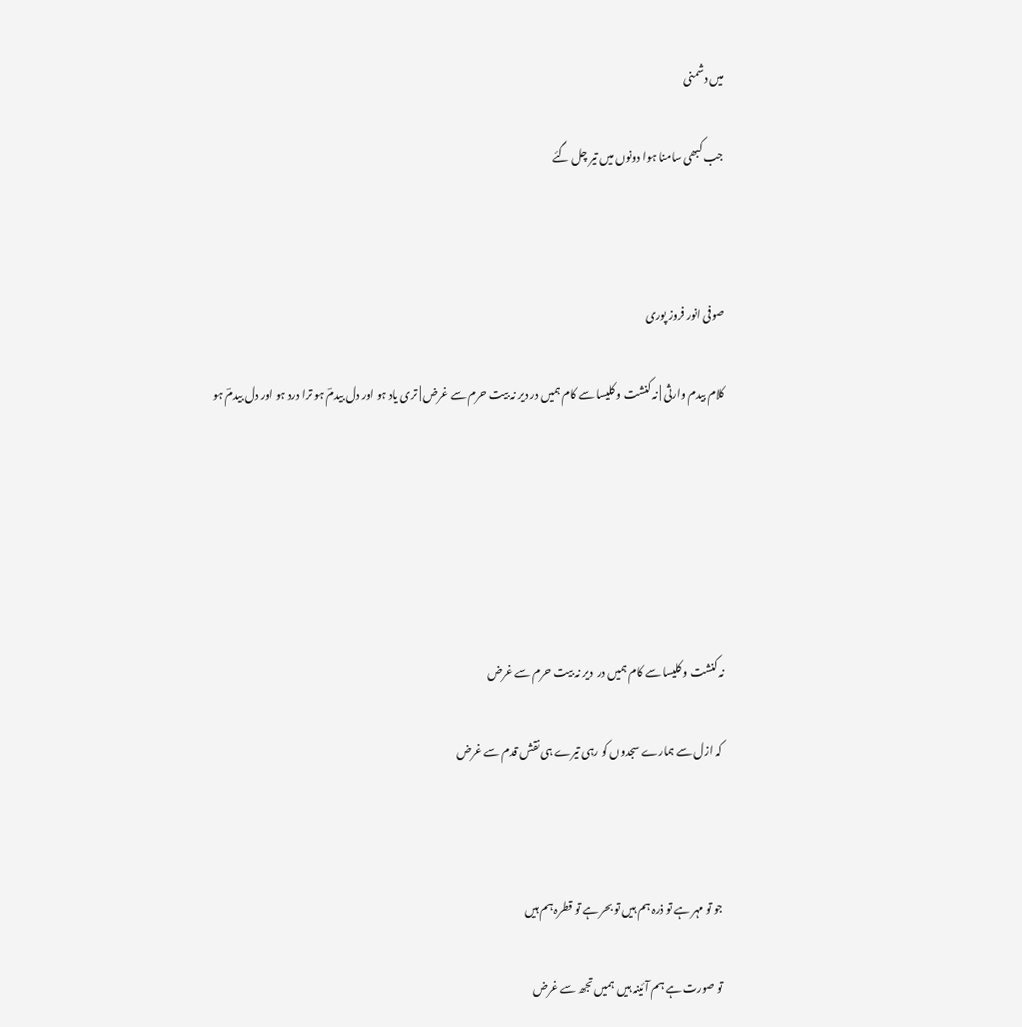میں دشمنی

جب کبھی سامنا ہوا دونوں میں تیر چل گئے



صوفی انور فروز پوری

کلام بیدم وارثی | نہ کنشت و کلیسا سے کام ہمیں در دیر نہ بیت حرم سے غرض | تری یاد ہو اور دل بیدمؔ ہو ترا درد ہو اور دل بیدمؔ ہو






نہ کنشت و کلیسا سے کام ہمیں در  دیر نہ بیت حرم سے غرض

 کہ ازل سے ہمارے سجدوں کو رہی تیرے ہی نقش قدم سے غرض



 جو تو مہر ہے تو ذرہ ہم ہیں تو بحر ہے تو قطرہ ہم ہیں

 تو صورت ہے ہم آئینہ ہیں  ہمیں تجھ سے غرض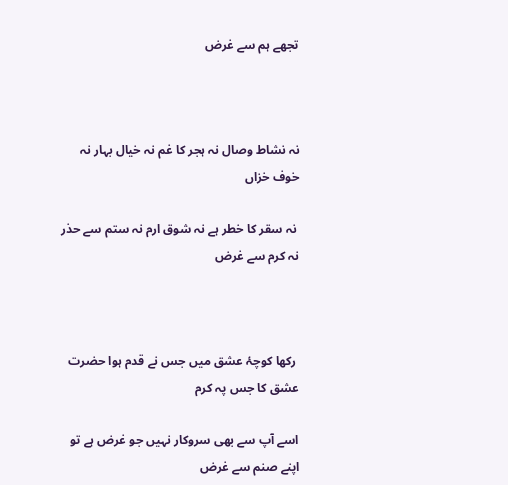تجھے ہم سے غرض



نہ نشاط وصال نہ ہجر کا غم نہ خیال بہار نہ خوف خزاں

 نہ سقر کا خطر ہے نہ شوق ارم نہ ستم سے حذر نہ کرم سے غرض



 رکھا کوچۂ عشق میں جس نے قدم ہوا حضرت عشق کا جس پہ کرم

اسے آپ سے بھی سروکار نہیں جو غرض ہے تو اپنے صنم سے غرض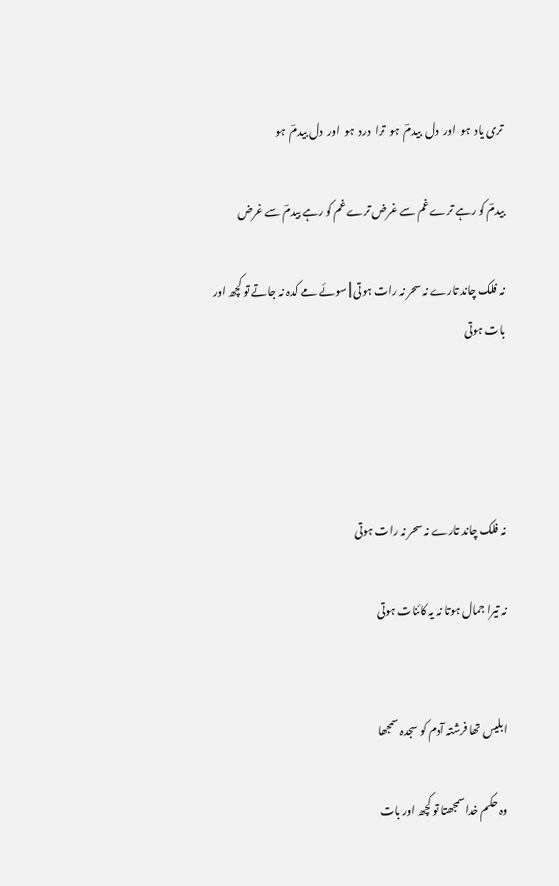تری یاد  ہو  اور  دل  بیدمؔ  ہو  ترا  درد  ہو  اور  دل بیدمؔ  ہو

بیدمؔ کو رہے ترے غم سے غرض ترے غم کو رہے بیدمؔ سے غرض

نہ فلک چاند تارے نہ سحر نہ رات ہوتی || سوئے مے کدہ نہ جاتے تو کچھ اور بات ہوتی




نہ فلک چاند تارے نہ سحر نہ رات ہوتی

نہ تیرا جمال ہوتا نہ یہ کائنات ہوتی


ابلیس تھا فرشتہ آدم کو سجدہ سمجھا

وہ حکم خدا سمجھتا تو کچھ اور بات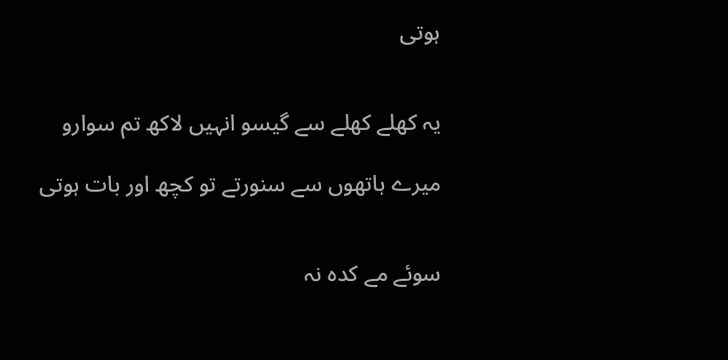ہوتی


یہ کھلے کھلے سے گیسو انہیں لاکھ تم سوارو

میرے ہاتھوں سے سنورتے تو کچھ اور بات ہوتی


سوئے مے کدہ نہ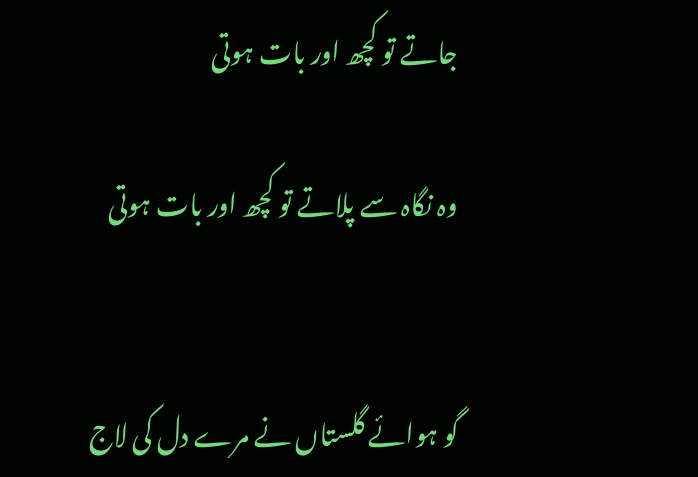جاتے تو کچھ اور بات ہوتی

وہ نگاہ سے پلاتے تو کچھ اور بات ہوتی


گو ہوائے گلستاں نے مرے دل کی لاج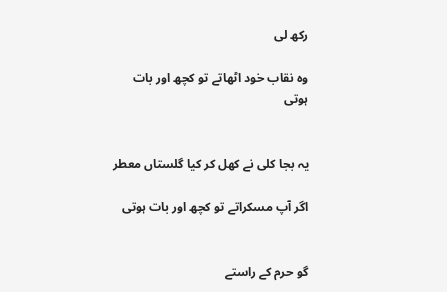رکھ لی

وہ نقاب خود اٹھاتے تو کچھ اور بات ہوتی


یہ بجا کلی نے کھل کر کیا گلستاں معطر

اگر آپ مسکراتے تو کچھ اور بات ہوتی


گو حرم کے راستے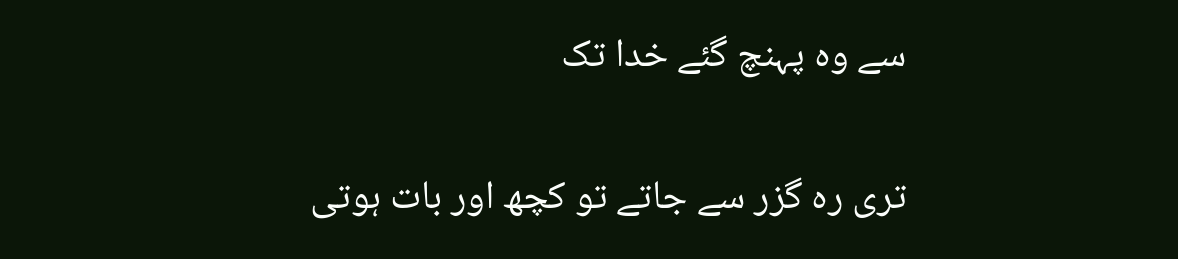سے وہ پہنچ گئے خدا تک

تری رہ گزر سے جاتے تو کچھ اور بات ہوتی